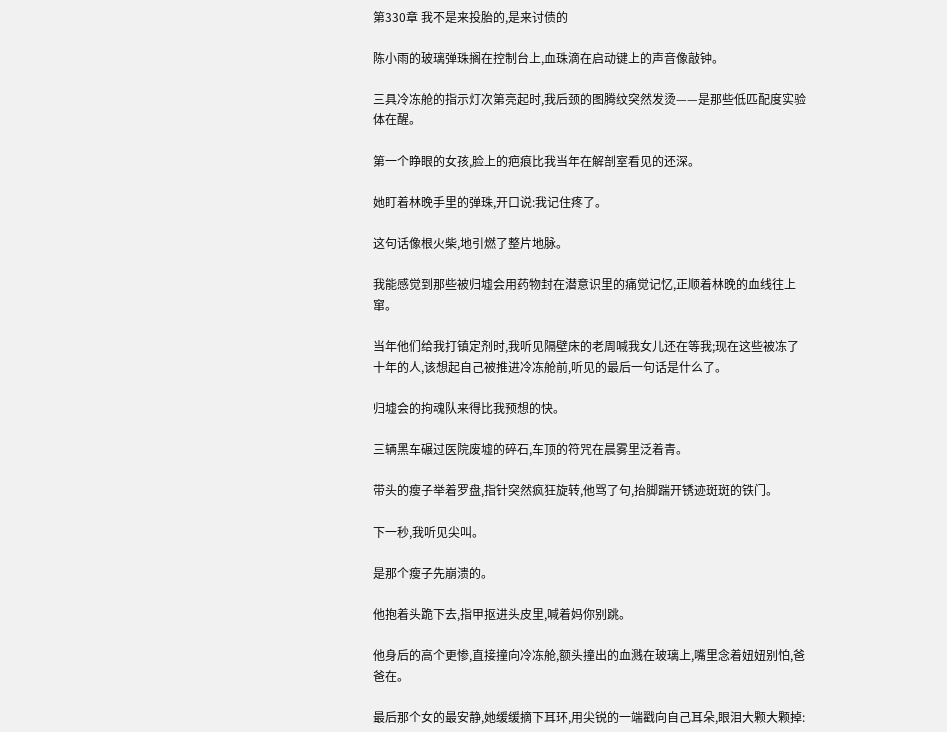第330章 我不是来投胎的,是来讨债的

陈小雨的玻璃弹珠搁在控制台上,血珠滴在启动键上的声音像敲钟。

三具冷冻舱的指示灯次第亮起时,我后颈的图腾纹突然发烫——是那些低匹配度实验体在醒。

第一个睁眼的女孩,脸上的疤痕比我当年在解剖室看见的还深。

她盯着林晚手里的弹珠,开口说:我记住疼了。

这句话像根火柴,地引燃了整片地脉。

我能感觉到那些被归墟会用药物封在潜意识里的痛觉记忆,正顺着林晚的血线往上窜。

当年他们给我打镇定剂时,我听见隔壁床的老周喊我女儿还在等我;现在这些被冻了十年的人,该想起自己被推进冷冻舱前,听见的最后一句话是什么了。

归墟会的拘魂队来得比我预想的快。

三辆黑车碾过医院废墟的碎石,车顶的符咒在晨雾里泛着青。

带头的瘦子举着罗盘,指针突然疯狂旋转,他骂了句,抬脚踹开锈迹斑斑的铁门。

下一秒,我听见尖叫。

是那个瘦子先崩溃的。

他抱着头跪下去,指甲抠进头皮里,喊着妈你别跳。

他身后的高个更惨,直接撞向冷冻舱,额头撞出的血溅在玻璃上,嘴里念着妞妞别怕,爸爸在。

最后那个女的最安静,她缓缓摘下耳环,用尖锐的一端戳向自己耳朵,眼泪大颗大颗掉: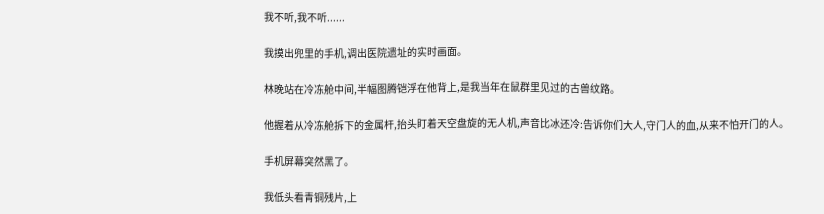我不听,我不听......

我摸出兜里的手机,调出医院遗址的实时画面。

林晚站在冷冻舱中间,半幅图腾铠浮在他背上,是我当年在鼠群里见过的古兽纹路。

他握着从冷冻舱拆下的金属杆,抬头盯着天空盘旋的无人机,声音比冰还冷:告诉你们大人,守门人的血,从来不怕开门的人。

手机屏幕突然黑了。

我低头看青铜残片,上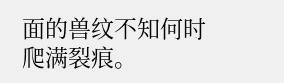面的兽纹不知何时爬满裂痕。